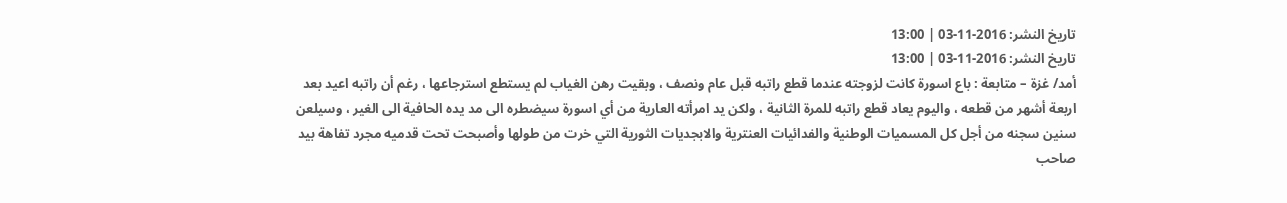تاريخ النشر: 2016-11-03 | 13:00
تاريخ النشر: 2016-11-03 | 13:00
أمد/ غزة – متابعة : باع اسورة كانت لزوجته عندما قطع راتبه قبل عام ونصف ، وبقيت رهن الغياب لم يستطع استرجاعها ، رغم أن راتبه اعيد بعد اربعة أشهر من قطعه ، واليوم يعاد قطع راتبه للمرة الثانية ، ولكن يد امرأته العارية من أي اسورة سيضطره الى مد يده الحافية الى الغير ، وسيلعن سنين سجنه من أجل كل المسميات الوطنية والفدائيات العنترية والابجديات الثورية التي خرت من طولها وأصبحت تحت قدميه مجرد تفاهة بيد صاحب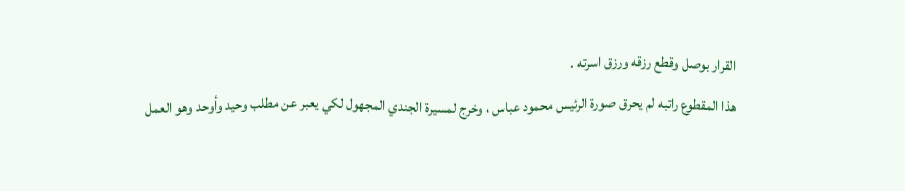القرار بوصل وقطع رزقه ورزق اسرته .
هذا المقطوع راتبه لم يحرق صورة الرئيس محمود عباس ، وخرج لمسيرة الجندي المجهول لكي يعبر عن مطلب وحيد وأوحد وهو العمل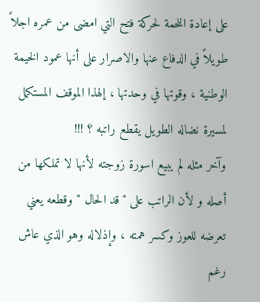على إعادة اللحمة لحركة فتح التي امضى من عمره اجلاً طويلاً في الدفاع عنها والاصرار على أنها عمود الخيمة الوطنية ، وقوتها في وحدتها ، إلهذا الموقف المستكمل لمسيرة نضاله الطويل يقطع راتبه ؟ !!!
وآخر مثله لم يبيع اسورة زوجته لأنها لا تملكها من أصله و لأن الراتب على "قد الحال " وقطعه يعني تعرضه للعوز وكسر همته ، وإذلاله وهو الذي عاش رغم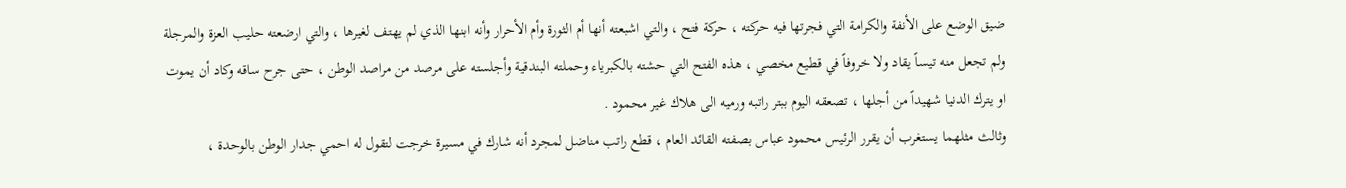ضيق الوضع على الأنفة والكرامة التي فجرتها فيه حركته ، حركة فتح ، والتي اشبعته أنها أم الثورة وأم الأحرار وأنه ابنها الذي لم يهتف لغيرها ، والتي ارضعته حليب العزة والمرجلة ولم تجعل منه تيساً يقاد ولا خروفاً في قطيع مخصي ، هذه الفتح التي حشته بالكبرياء وحملته البندقية وأجلسته على مرصد من مراصد الوطن ، حتى جرح ساقه وكاد أن يموت او يترك الدنيا شهيداً من أجلها ، تصعقه اليوم ببتر راتبه ورميه الى هلاك غير محمود .
وثالث مثلهما يستغرب أن يقرر الرئيس محمود عباس بصفته القائد العام ، قطع راتب مناضل لمجرد أنه شارك في مسيرة خرجت لتقول له احمي جدار الوطن بالوحدة ،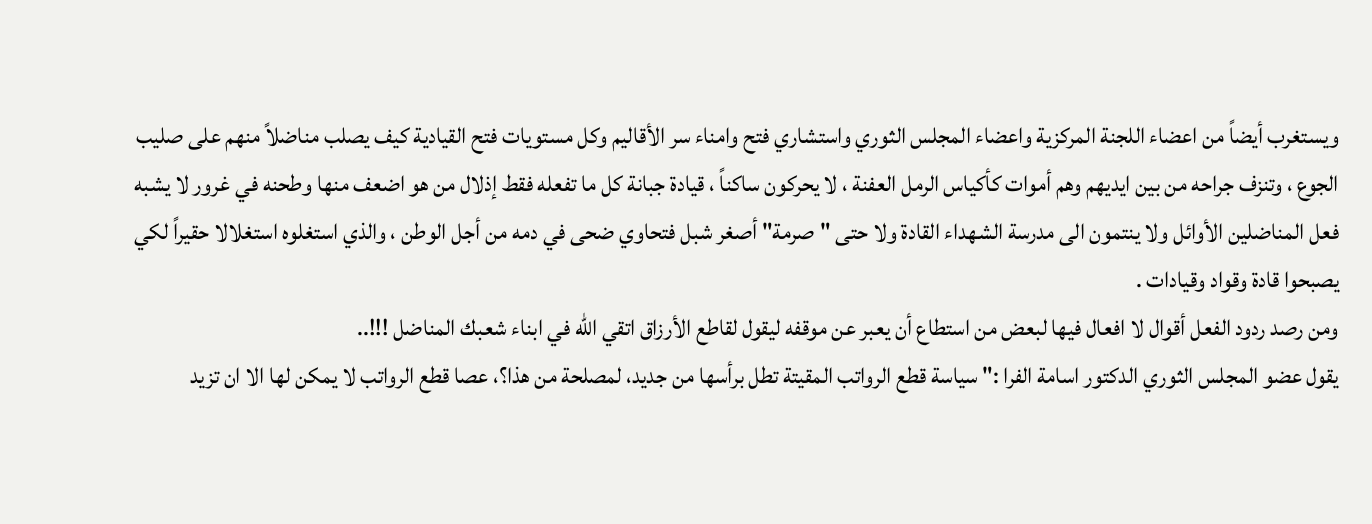ويستغرب أيضاً من اعضاء اللجنة المركزية واعضاء المجلس الثوري واستشاري فتح وامناء سر الأقاليم وكل مستويات فتح القيادية كيف يصلب مناضلاً منهم على صليب الجوع ، وتنزف جراحه من بين ايديهم وهم أموات كأكياس الرمل العفنة ، لا يحركون ساكناً ، قيادة جبانة كل ما تفعله فقط إذلال من هو اضعف منها وطحنه في غرور لا يشبه فعل المناضلين الأوائل ولا ينتمون الى مدرسة الشهداء القادة ولا حتى "صرمة" أصغر شبل فتحاوي ضحى في دمه من أجل الوطن ، والذي استغلوه استغلالا حقيراً لكي يصبحوا قادة وقواد وقيادات .
ومن رصد ردود الفعل أقوال لا افعال فيها لبعض من استطاع أن يعبر عن موقفه ليقول لقاطع الأرزاق اتقي الله في ابناء شعبك المناضل !!!..
يقول عضو المجلس الثوري الدكتور اسامة الفرا :" سياسة قطع الرواتب المقيتة تطل برأسها من جديد، لمصلحة من هذا؟، عصا قطع الرواتب لا يمكن لها الا ان تزيد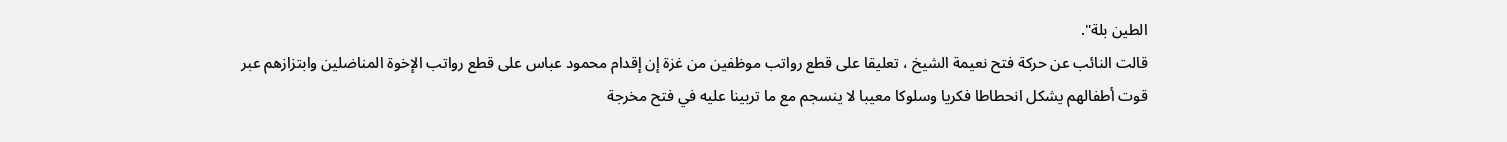الطين بلة".
قالت النائب عن حركة فتح نعيمة الشيخ ، تعليقا على قطع رواتب موظفين من غزة إن إقدام محمود عباس على قطع رواتب الإخوة المناضلين وابتزازهم عبر قوت أطفالهم يشكل انحطاطا فكريا وسلوكا معيبا لا ينسجم مع ما تربينا عليه في فتح مخرجة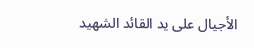الأجيال على يد القائد الشهيد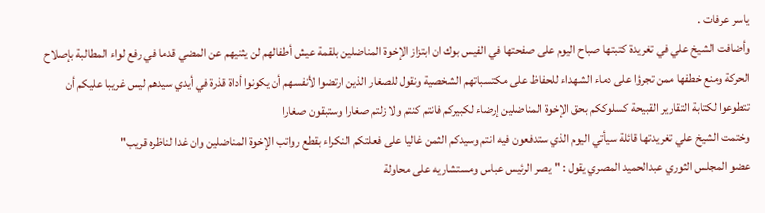ياسر عرفات .
وأضافت الشيخ علي في تغريدة كتبتها صباح اليوم على صفحتها في الفيس بوك ان ابتزاز الإخوة المناضلين بلقمة عيش أطفالهم لن يثنيهم عن المضي قدما في رفع لواء المطالبة بإصلاح الحركة ومنع خطفها ممن تجرؤا على دماء الشهداء للحفاظ على مكتسباتهم الشخصية ونقول للصغار الذين ارتضوا لأنفسهم أن يكونوا أداة قذرة في أيدي سيدهم ليس غريبا عليكم أن تتطوعوا لكتابة التقارير القبيحة كسلوككم بحق الإخوة المناضلين إرضاء لكبيركم فانتم كنتم ولا زلتم صغارا وستبقون صغارا
وختمت الشيخ علي تغريدتها قائلة سيأتي اليوم الذي ستدفعون فيه انتم وسيدكم الثمن غاليا على فعلتكم النكراء بقطع رواتب الإخوة المناضلين وان غدا لناظره قريب"
عضو المجلس الثوري عبدالحميد المصري يقول : "يصر الرئيس عباس ومستشاريه على محاولة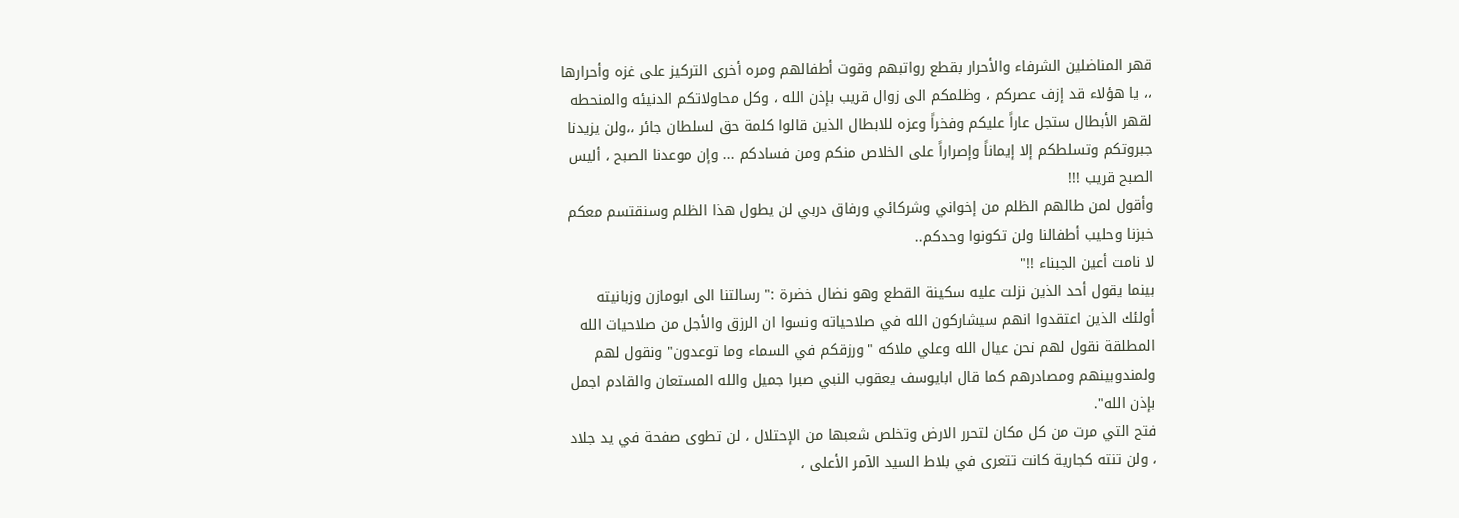قهر المناضلين الشرفاء والأحرار بقطع رواتبهم وقوت أطفالهم ومره أخرى التركيز على غزه وأحرارها ،، يا هؤلاء قد إزف عصركم ، وظلمكم الى زوال قريب بإذن الله ، وكل محاولاتكم الدنيئه والمنحطه لقهر الأبطال ستجل عاراً عليكم وفخراً وعزه للابطال الذين قالوا كلمة حق لسلطان جائر ،،ولن يزيدنا جبروتكم وتسلطكم إلا إيماناً وإصراراً على الخلاص منكم ومن فسادكم ... وإن موعدنا الصبح ، أليس الصبح قريب !!!
وأقول لمن طالهم الظلم من إخواني وشركائي ورفاق دربي لن يطول هذا الظلم وسنقتسم معكم خبزنا وحليب أطفالنا ولن تكونوا وحدكم..
لا نامت أعين الجبناء !!"
بينما يقول أحد الذين نزلت عليه سكينة القطع وهو نضال خضرة :" رسالتنا الى ابومازن وزبانيته أولئك الذين اعتقدوا انهم سيشاركون الله في صلاحياته ونسوا ان الرزق والأجل من صلاحيات الله المطلقة نقول لهم نحن عيال الله وعلي ملاكه "ورزقكم في السماء وما توعدون" ونقول لهم ولمندوبينهم ومصادرهم كما قال ابايوسف يعقوب النبي صبرا جميل والله المستعان والقادم اجمل بإذن الله".
فتح التي مرت من كل مكان لتحرر الارض وتخلص شعبها من الإحتلال ، لن تطوى صفحة في يد جلاد ، ولن تنته كجارية كانت تتعرى في بلاط السيد الآمر الأعلى ،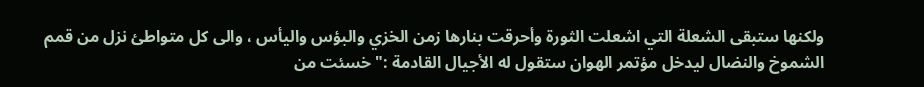ولكنها ستبقى الشعلة التي اشعلت الثورة وأحرقت بنارها زمن الخزي والبؤس واليأس ، والى كل متواطئ نزل من قمم الشموخ والنضال ليدخل مؤتمر الهوان ستقول له الأجيال القادمة :" خسئت من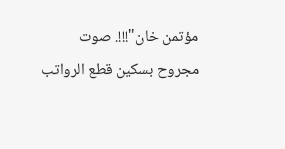مؤتمن خان"!!!. صوت مجروح بسكين قطع الرواتب